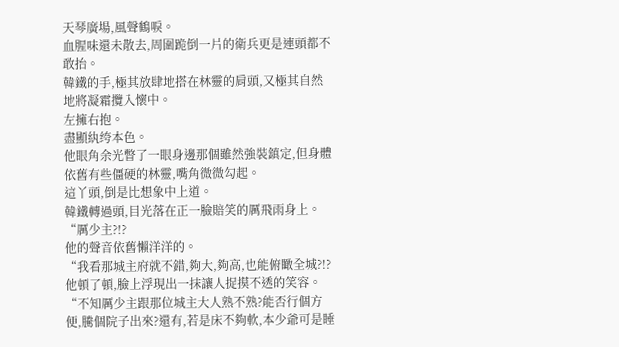天琴廣場,風聲鶴唳。
血腥味還未散去,周圍跪倒一片的衛兵更是連頭都不敢抬。
韓鐵的手,極其放肆地搭在林靈的肩頭,又極其自然地將凝霜攬入懷中。
左擁右抱。
盡顯紈绔本色。
他眼角余光瞥了一眼身邊那個雖然強裝鎮定,但身體依舊有些僵硬的林靈,嘴角微微勾起。
這丫頭,倒是比想象中上道。
韓鐵轉過頭,目光落在正一臉賠笑的厲飛雨身上。
“厲少主?!?
他的聲音依舊懶洋洋的。
“我看那城主府就不錯,夠大,夠高,也能俯瞰全城?!?
他頓了頓,臉上浮現出一抹讓人捉摸不透的笑容。
“不知厲少主跟那位城主大人熟不熟?能否行個方便,騰個院子出來?還有,若是床不夠軟,本少爺可是睡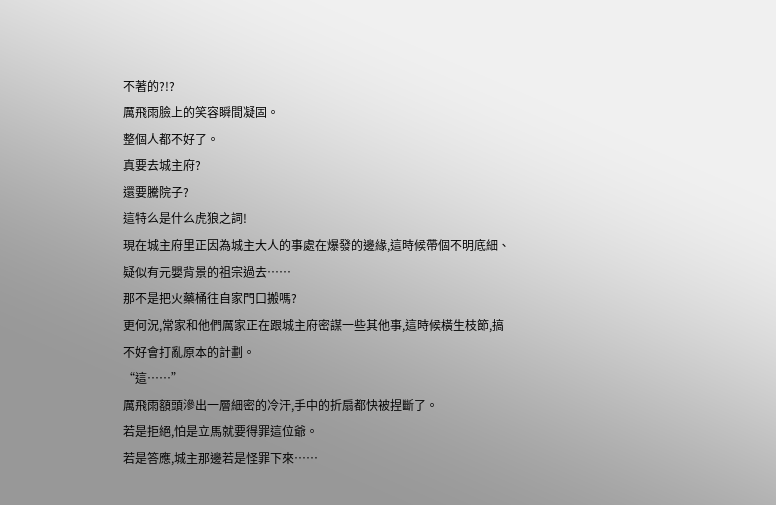不著的?!?
厲飛雨臉上的笑容瞬間凝固。
整個人都不好了。
真要去城主府?
還要騰院子?
這特么是什么虎狼之詞!
現在城主府里正因為城主大人的事處在爆發的邊緣,這時候帶個不明底細、疑似有元嬰背景的祖宗過去……
那不是把火藥桶往自家門口搬嗎?
更何況,常家和他們厲家正在跟城主府密謀一些其他事,這時候橫生枝節,搞不好會打亂原本的計劃。
“這……”
厲飛雨額頭滲出一層細密的冷汗,手中的折扇都快被捏斷了。
若是拒絕,怕是立馬就要得罪這位爺。
若是答應,城主那邊若是怪罪下來……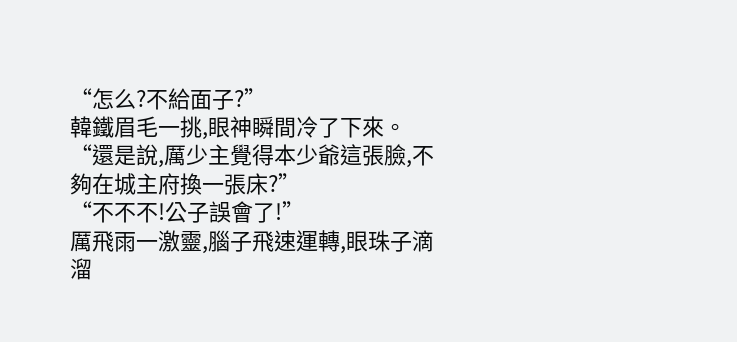“怎么?不給面子?”
韓鐵眉毛一挑,眼神瞬間冷了下來。
“還是說,厲少主覺得本少爺這張臉,不夠在城主府換一張床?”
“不不不!公子誤會了!”
厲飛雨一激靈,腦子飛速運轉,眼珠子滴溜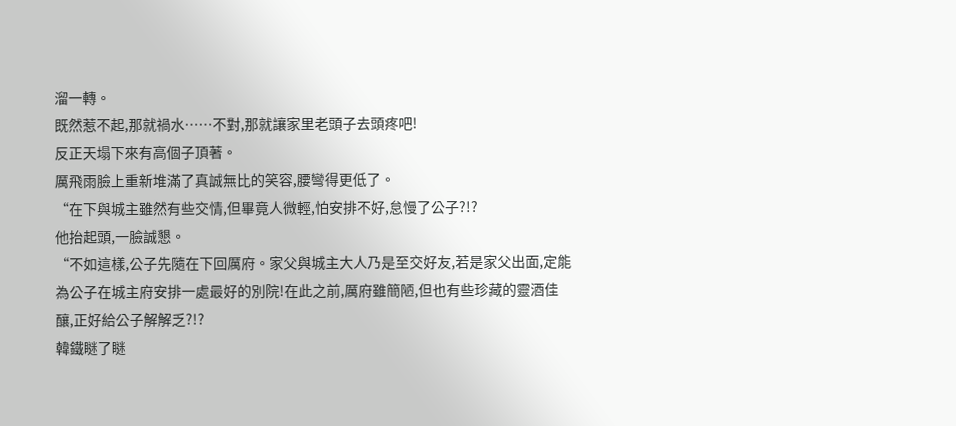溜一轉。
既然惹不起,那就禍水……不對,那就讓家里老頭子去頭疼吧!
反正天塌下來有高個子頂著。
厲飛雨臉上重新堆滿了真誠無比的笑容,腰彎得更低了。
“在下與城主雖然有些交情,但畢竟人微輕,怕安排不好,怠慢了公子?!?
他抬起頭,一臉誠懇。
“不如這樣,公子先隨在下回厲府。家父與城主大人乃是至交好友,若是家父出面,定能為公子在城主府安排一處最好的別院!在此之前,厲府雖簡陋,但也有些珍藏的靈酒佳釀,正好給公子解解乏?!?
韓鐵瞇了瞇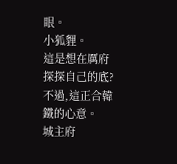眼。
小狐貍。
這是想在厲府探探自己的底?
不過,這正合韓鐵的心意。
城主府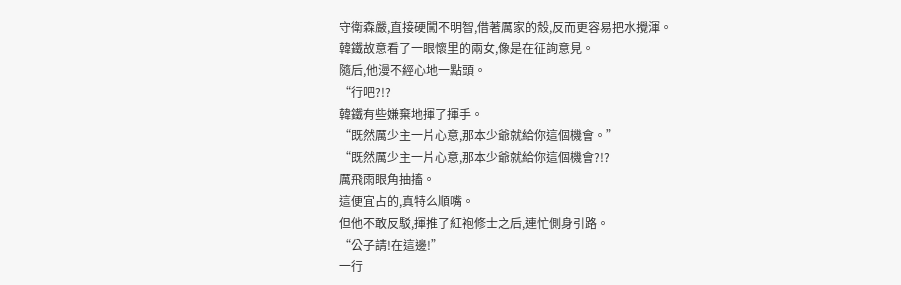守衛森嚴,直接硬闖不明智,借著厲家的殼,反而更容易把水攪渾。
韓鐵故意看了一眼懷里的兩女,像是在征詢意見。
隨后,他漫不經心地一點頭。
“行吧?!?
韓鐵有些嫌棄地揮了揮手。
“既然厲少主一片心意,那本少爺就給你這個機會。”
“既然厲少主一片心意,那本少爺就給你這個機會?!?
厲飛雨眼角抽搐。
這便宜占的,真特么順嘴。
但他不敢反駁,揮推了紅袍修士之后,連忙側身引路。
“公子請!在這邊!”
一行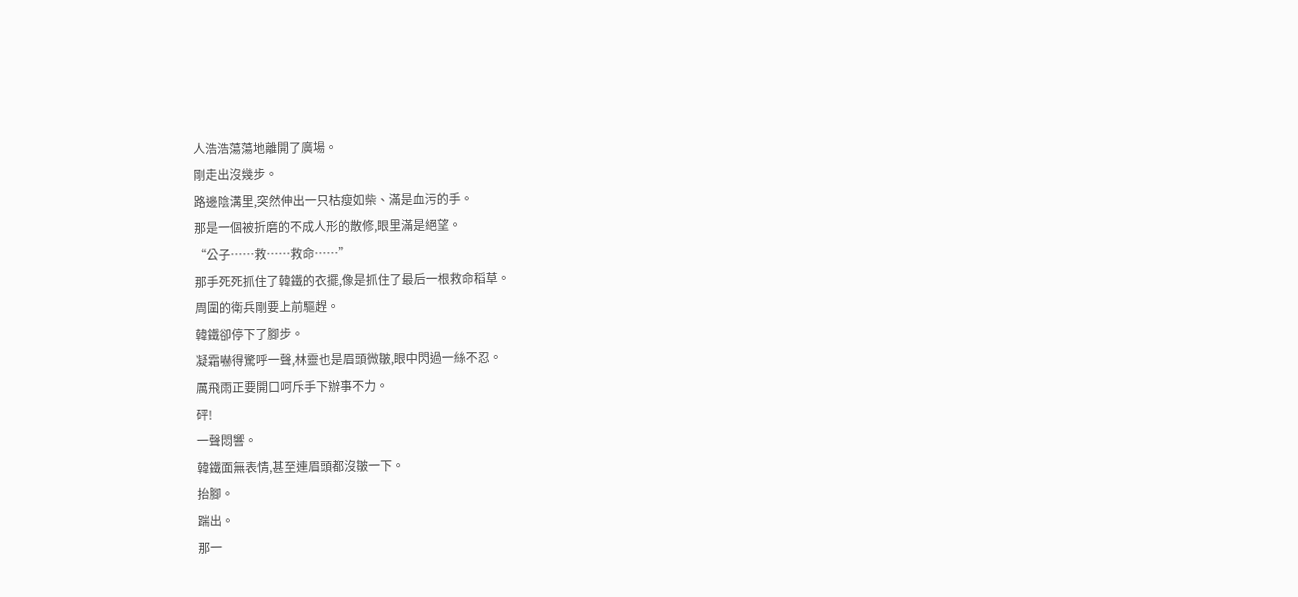人浩浩蕩蕩地離開了廣場。
剛走出沒幾步。
路邊陰溝里,突然伸出一只枯瘦如柴、滿是血污的手。
那是一個被折磨的不成人形的散修,眼里滿是絕望。
“公子……救……救命……”
那手死死抓住了韓鐵的衣擺,像是抓住了最后一根救命稻草。
周圍的衛兵剛要上前驅趕。
韓鐵卻停下了腳步。
凝霜嚇得驚呼一聲,林靈也是眉頭微皺,眼中閃過一絲不忍。
厲飛雨正要開口呵斥手下辦事不力。
砰!
一聲悶響。
韓鐵面無表情,甚至連眉頭都沒皺一下。
抬腳。
踹出。
那一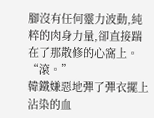腳沒有任何靈力波動,純粹的肉身力量,卻直接踹在了那散修的心窩上。
“滾。”
韓鐵嫌惡地彈了彈衣擺上沾染的血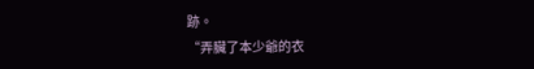跡。
“弄臟了本少爺的衣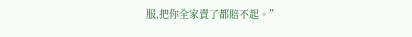服,把你全家賣了都賠不起。”